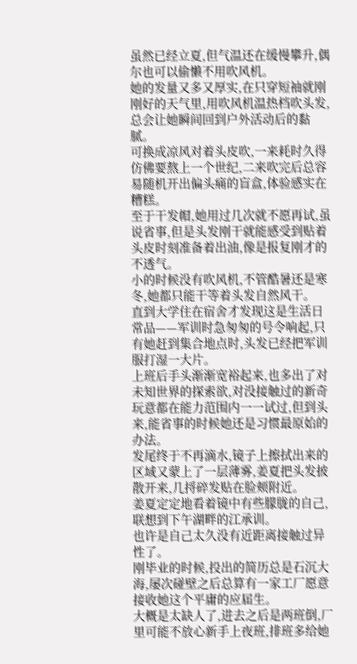虽然已经立夏,但气温还在缓慢攀升,偶尔也可以偷懒不用吹风机。
她的发量又多又厚实,在只穿短袖就刚刚好的天气里,用吹风机温热档吹头发,总会让她瞬间回到户外活动后的黏腻。
可换成凉风对着头皮吹,一来耗时久得仿佛要熬上一个世纪,二来吹完后总容易随机开出偏头痛的盲盒,体验感实在糟糕。
至于干发帽,她用过几次就不愿再试,虽说省事,但是头发刚干就能感受到贴着头皮时刻准备着出油,像是报复刚才的不透气。
小的时候没有吹风机,不管酷暑还是寒冬,她都只能干等着头发自然风干。
直到大学住在宿舍才发现这是生活日常品——军训时急匆匆的号令响起,只有她赶到集合地点时,头发已经把军训服打湿一大片。
上班后手头渐渐宽裕起来,也多出了对未知世界的探索欲,对没接触过的新奇玩意都在能力范围内一一试过,但到头来,能省事的时候她还是习惯最原始的办法。
发尾终于不再滴水,镜子上擦拭出来的区域又蒙上了一层薄雾,姜夏把头发披散开来,几捋碎发贴在脸颊附近。
姜夏定定地看着镜中有些朦胧的自己,联想到下午湖畔的江承训。
也许是自己太久没有近距离接触过异性了。
刚毕业的时候,投出的简历总是石沉大海,屡次碰壁之后总算有一家工厂愿意接收她这个平庸的应届生。
大概是太缺人了,进去之后是两班倒,厂里可能不放心新手上夜班,排班多给她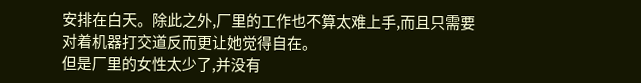安排在白天。除此之外,厂里的工作也不算太难上手,而且只需要对着机器打交道反而更让她觉得自在。
但是厂里的女性太少了,并没有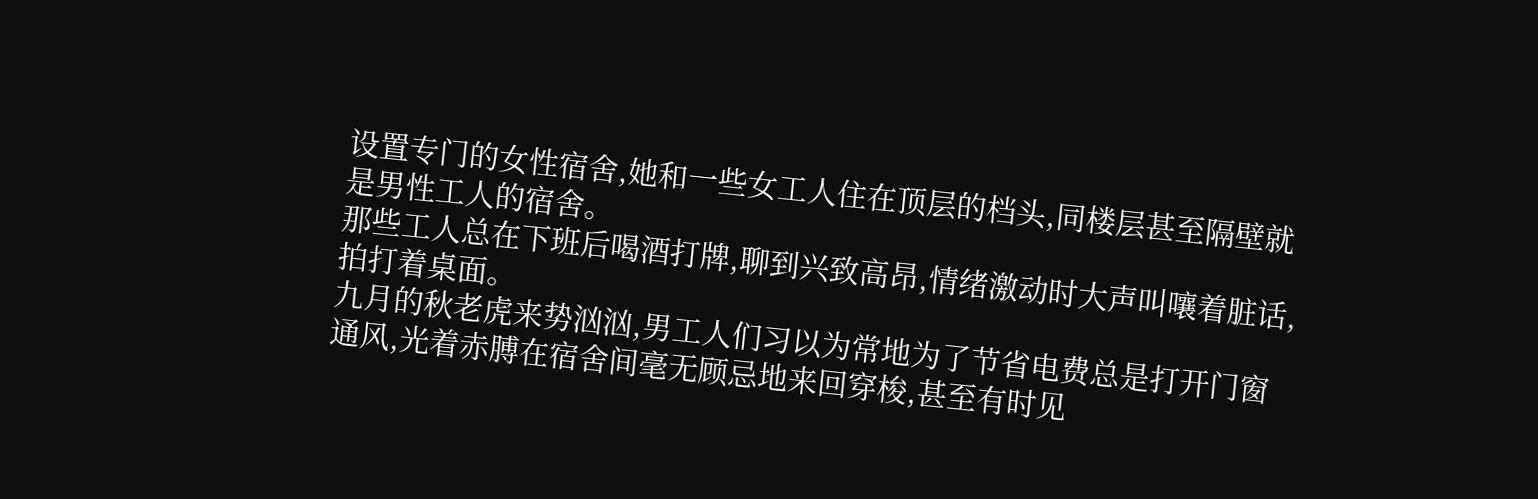设置专门的女性宿舍,她和一些女工人住在顶层的档头,同楼层甚至隔壁就是男性工人的宿舍。
那些工人总在下班后喝酒打牌,聊到兴致高昂,情绪激动时大声叫嚷着脏话,拍打着桌面。
九月的秋老虎来势汹汹,男工人们习以为常地为了节省电费总是打开门窗通风,光着赤膊在宿舍间毫无顾忌地来回穿梭,甚至有时见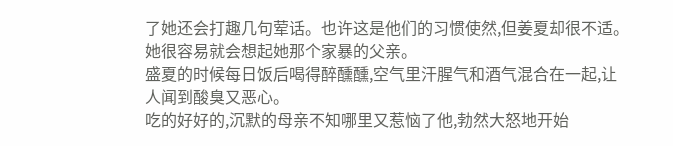了她还会打趣几句荤话。也许这是他们的习惯使然,但姜夏却很不适。
她很容易就会想起她那个家暴的父亲。
盛夏的时候每日饭后喝得醉醺醺,空气里汗腥气和酒气混合在一起,让人闻到酸臭又恶心。
吃的好好的,沉默的母亲不知哪里又惹恼了他,勃然大怒地开始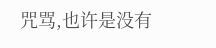咒骂,也许是没有